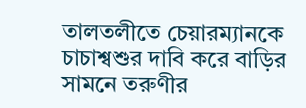তালতলীতে চেয়ারম্যানকে চাচাশ্বশুর দাবি করে বাড়ির সামনে তরুণীর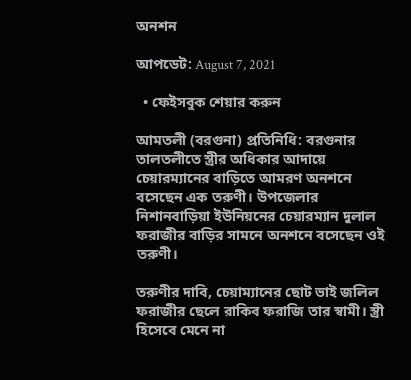অনশন

আপডেট: August 7, 2021

  • ফেইসবুক শেয়ার করুন

আমতলী (বরগুনা) প্রতিনিধি: বরগুনার তালতলীতে স্ত্রীর অধিকার আদায়ে চেয়ারম্যানের বাড়িতে আমরণ অনশনে বসেছেন এক তরুণী। উপজেলার নিশানবাড়িয়া ইউনিয়নের চেয়ারম্যান দুলাল ফরাজীর বাড়ির সামনে অনশনে বসেছেন ওই তরুণী।

তরুণীর দাবি, চেয়াম্যানের ছোট ভাই জলিল ফরাজীর ছেলে রাকিব ফরাজি তার স্বামী। স্ত্রী হিসেবে মেনে না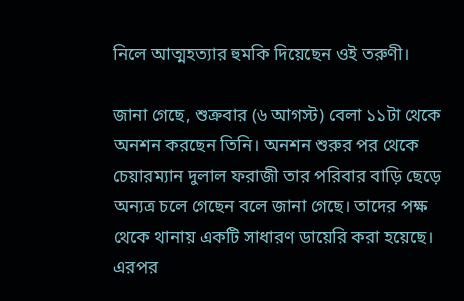নিলে আত্মহত্যার হুমকি দিয়েছেন ওই তরুণী।

জানা গেছে, শুক্রবার (৬ আগস্ট) বেলা ১১টা থেকে অনশন করছেন তিনি। অনশন শুরুর পর থেকে চেয়ারম্যান দুলাল ফরাজী তার পরিবার বাড়ি ছেড়ে অন্যত্র চলে গেছেন বলে জানা গেছে। তাদের পক্ষ থেকে থানায় একটি সাধারণ ডায়েরি করা হয়েছে। এরপর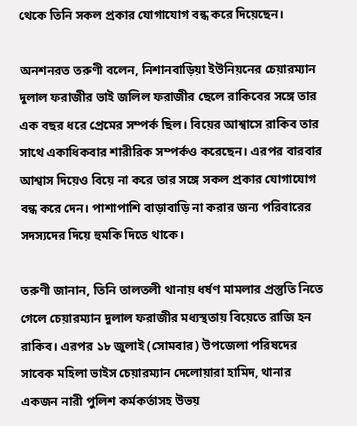থেকে তিনি সকল প্রকার যোগাযোগ বন্ধ করে দিয়েছেন।

অনশনরত তরুণী বলেন, নিশানবাড়িয়া ইউনিয়নের চেয়ারম্যান দুলাল ফরাজীর ভাই জলিল ফরাজীর ছেলে রাকিবের সঙ্গে তার এক বছর ধরে প্রেমের সম্পর্ক ছিল। বিয়ের আশ্বাসে রাকিব তার সাথে একাধিকবার শারীরিক সম্পর্কও করেছেন। এরপর বারবার আশ্বাস দিয়েও বিয়ে না করে তার সঙ্গে সকল প্রকার যোগাযোগ বন্ধ করে দেন। পাশাপাশি বাড়াবাড়ি না করার জন্য পরিবারের সদস্যদের দিয়ে হুমকি দিতে থাকে।

তরুণী জানান, তিনি তালতলী থানায় ধর্ষণ মামলার প্রস্তুতি নিতে গেলে চেয়ারম্যান দুলাল ফরাজীর মধ্যস্থতায় বিয়েতে রাজি হন রাকিব। এরপর ১৮ জুলাই (সোমবার) উপজেলা পরিষদের সাবেক মহিলা ভাইস চেয়ারম্যান দেলোয়ারা হামিদ, থানার একজন নারী পুলিশ কর্মকর্তাসহ উভয়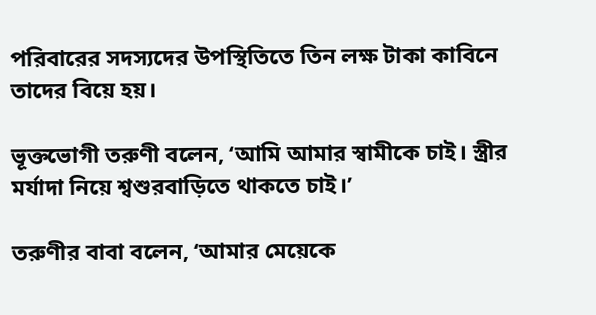পরিবারের সদস্যদের উপস্থিতিতে তিন লক্ষ টাকা কাবিনে তাদের বিয়ে হয়।

ভূক্তভোগী তরুণী বলেন, ‘আমি আমার স্বামীকে চাই। স্ত্রীর মর্যাদা নিয়ে শ্বশুরবাড়িতে থাকতে চাই।’

তরুণীর বাবা বলেন, ‘আমার মেয়েকে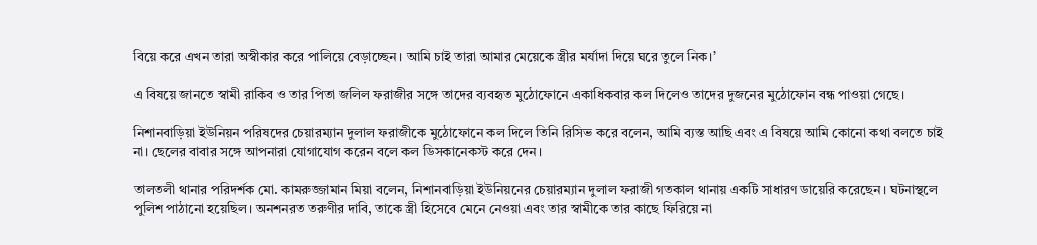বিয়ে করে এখন তারা অস্বীকার করে পালিয়ে বেড়াচ্ছেন। আমি চাই তারা আমার মেয়েকে স্ত্রীর মর্যাদা দিয়ে ঘরে তুলে নিক।’

এ বিষয়ে জানতে স্বামী রাকিব ও তার পিতা জলিল ফরাজীর সঙ্গে তাদের ব্যবহৃত মুঠোফোনে একাধিকবার কল দিলেও তাদের দুজনের মুঠোফোন বন্ধ পাওয়া গেছে।

নিশানবাড়িয়া ইউনিয়ন পরিষদের চেয়ারম্যান দুলাল ফরাজীকে মুঠোফোনে কল দিলে তিনি রিসিভ করে বলেন, আমি ব্যস্ত আছি এবং এ বিষয়ে আমি কোনো কথা বলতে চাই না। ছেলের বাবার সঙ্গে আপনারা যোগাযোগ করেন বলে কল ডিসকানেকস্ট করে দেন।

তালতলী থানার পরিদর্শক মো. কামরুজ্জামান মিয়া বলেন, নিশানবাড়িয়া ইউনিয়নের চেয়ারম্যান দুলাল ফরাজী গতকাল থানায় একটি সাধারণ ডায়েরি করেছেন। ঘটনাস্থলে পুলিশ পাঠানো হয়েছিল। অনশনরত তরুণীর দাবি, তাকে স্ত্রী হিসেবে মেনে নেওয়া এবং তার স্বামীকে তার কাছে ফিরিয়ে না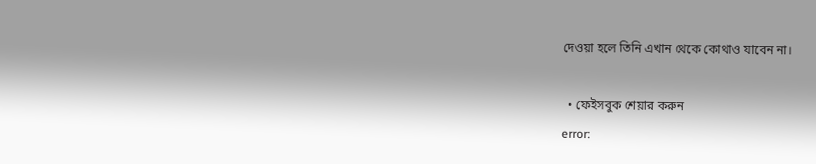দেওয়া হলে তিনি এখান থেকে কোথাও যাবেন না।

  • ফেইসবুক শেয়ার করুন
error: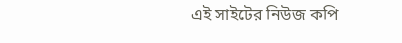এই সাইটের নিউজ কপি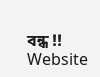বন্ধ !!
Website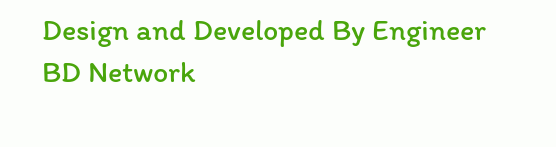Design and Developed By Engineer BD Network